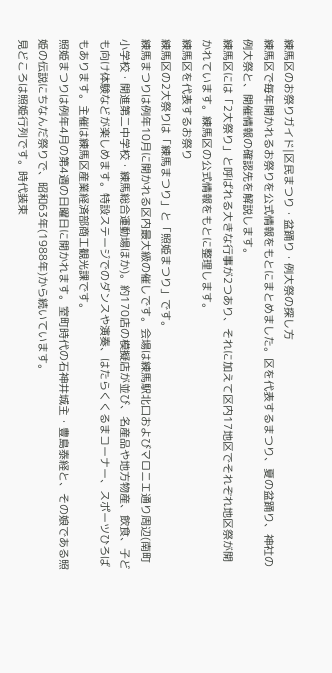練馬区のお祭りガイド|区民まつり・盆踊り・例大祭の探し方
練馬区で毎年開かれるお祭りを公式情報をもとにまとめました。区を代表するまつり、夏の盆踊り、神社の例大祭と、開催情報の確認先を解説します。
練馬区には「2大祭り」と呼ばれる大きな行事が2つあり、それに加えて区内17地区でそれぞれ地区祭が開かれています。練馬区の公式情報をもとに整理します。
練馬区を代表するお祭り
練馬区の2大祭りは「練馬まつり」と「照姫まつり」です。
練馬まつりは例年10月に開かれる区内最大級の催しです。会場は練馬駅北口およびマロニエ通り周辺(南町小学校・開進第二中学校・練馬総合運動場ほか)。約170店の模擬店が並び、名産品や地方物産、飲食、子ども向け体験などが楽しめます。特設ステージでのダンスや演奏、はたらくくるまコーナー、スポーツひろばもあります。主催は練馬区産業経済部商工観光課です。
照姫まつりは例年4月の第4週の日曜日に開かれます。室町時代の石神井城主・豊島泰経と、その娘である照姫の伝説にちなんだ祭りで、昭和63年(1988年)から続いています。
見どころは照姫行列です。時代装束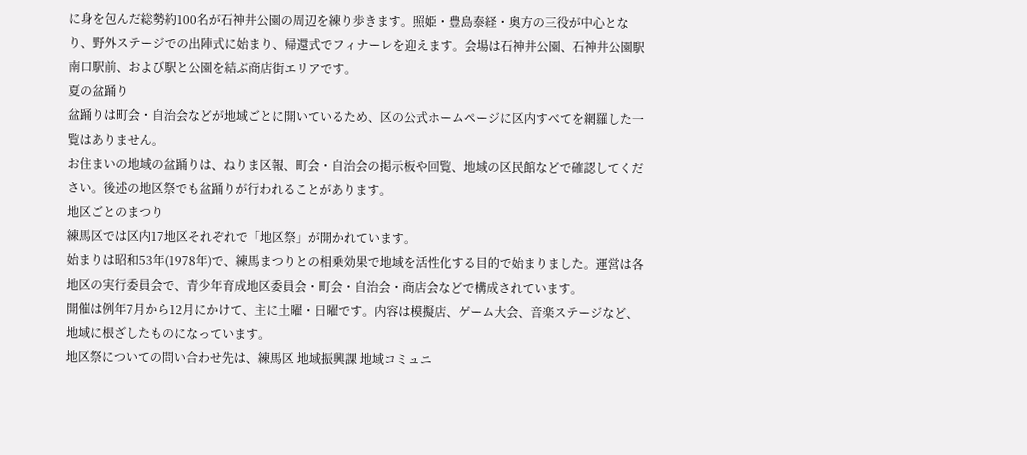に身を包んだ総勢約100名が石神井公園の周辺を練り歩きます。照姫・豊島泰経・奥方の三役が中心となり、野外ステージでの出陣式に始まり、帰還式でフィナーレを迎えます。会場は石神井公園、石神井公園駅南口駅前、および駅と公園を結ぶ商店街エリアです。
夏の盆踊り
盆踊りは町会・自治会などが地域ごとに開いているため、区の公式ホームページに区内すべてを網羅した一覧はありません。
お住まいの地域の盆踊りは、ねりま区報、町会・自治会の掲示板や回覧、地域の区民館などで確認してください。後述の地区祭でも盆踊りが行われることがあります。
地区ごとのまつり
練馬区では区内17地区それぞれで「地区祭」が開かれています。
始まりは昭和53年(1978年)で、練馬まつりとの相乗効果で地域を活性化する目的で始まりました。運営は各地区の実行委員会で、青少年育成地区委員会・町会・自治会・商店会などで構成されています。
開催は例年7月から12月にかけて、主に土曜・日曜です。内容は模擬店、ゲーム大会、音楽ステージなど、地域に根ざしたものになっています。
地区祭についての問い合わせ先は、練馬区 地域振興課 地域コミュニ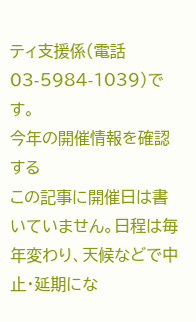ティ支援係(電話 03-5984-1039)です。
今年の開催情報を確認する
この記事に開催日は書いていません。日程は毎年変わり、天候などで中止・延期にな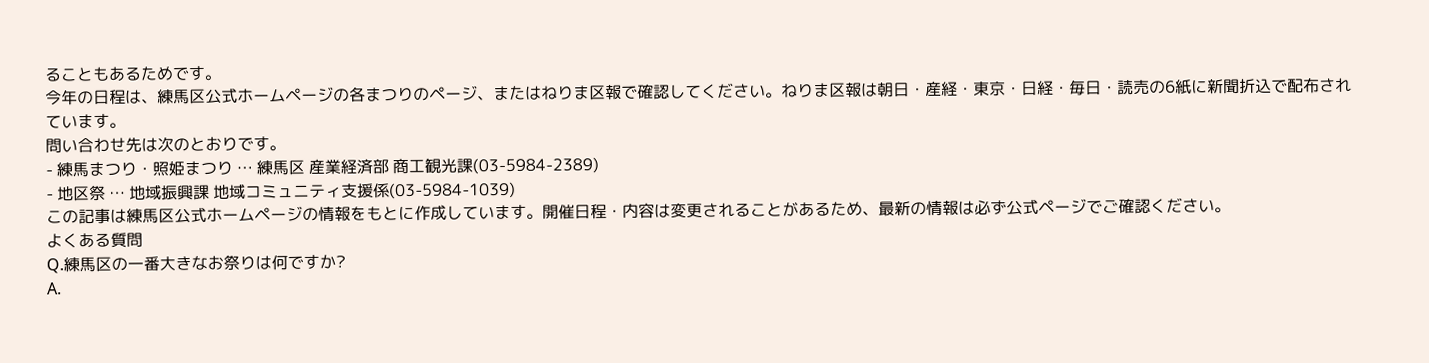ることもあるためです。
今年の日程は、練馬区公式ホームページの各まつりのページ、またはねりま区報で確認してください。ねりま区報は朝日・産経・東京・日経・毎日・読売の6紙に新聞折込で配布されています。
問い合わせ先は次のとおりです。
- 練馬まつり・照姫まつり … 練馬区 産業経済部 商工観光課(03-5984-2389)
- 地区祭 … 地域振興課 地域コミュニティ支援係(03-5984-1039)
この記事は練馬区公式ホームページの情報をもとに作成しています。開催日程・内容は変更されることがあるため、最新の情報は必ず公式ページでご確認ください。
よくある質問
Q.練馬区の一番大きなお祭りは何ですか?
A.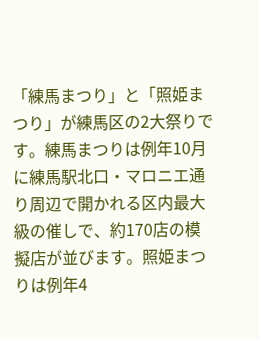「練馬まつり」と「照姫まつり」が練馬区の2大祭りです。練馬まつりは例年10月に練馬駅北口・マロニエ通り周辺で開かれる区内最大級の催しで、約170店の模擬店が並びます。照姫まつりは例年4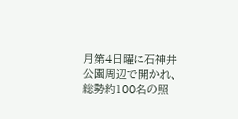月第4日曜に石神井公園周辺で開かれ、総勢約100名の照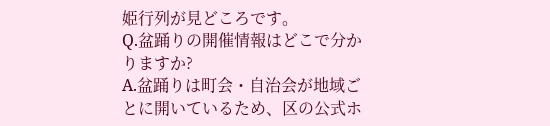姫行列が見どころです。
Q.盆踊りの開催情報はどこで分かりますか?
A.盆踊りは町会・自治会が地域ごとに開いているため、区の公式ホ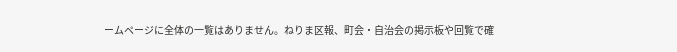ームページに全体の一覧はありません。ねりま区報、町会・自治会の掲示板や回覧で確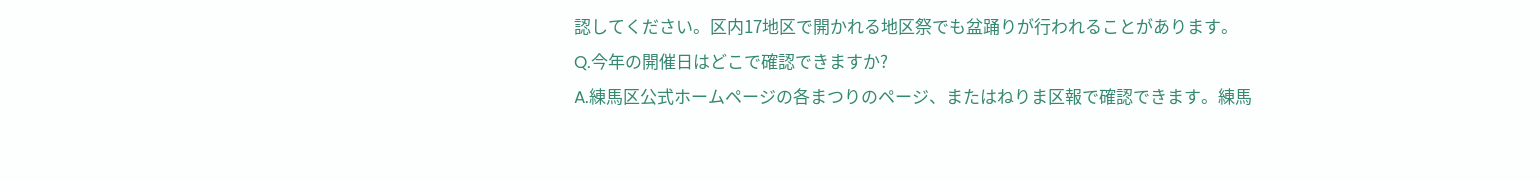認してください。区内17地区で開かれる地区祭でも盆踊りが行われることがあります。
Q.今年の開催日はどこで確認できますか?
A.練馬区公式ホームページの各まつりのページ、またはねりま区報で確認できます。練馬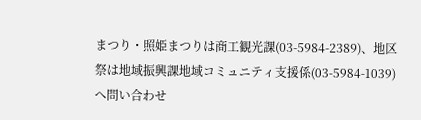まつり・照姫まつりは商工観光課(03-5984-2389)、地区祭は地域振興課地域コミュニティ支援係(03-5984-1039)へ問い合わせ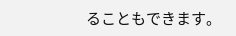ることもできます。